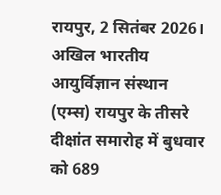रायपुर, 2 सितंबर 2026। अखिल भारतीय आयुर्विज्ञान संस्थान (एम्स) रायपुर के तीसरे दीक्षांत समारोह में बुधवार को 689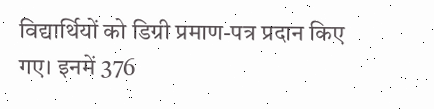विद्यार्थियों को डिग्री प्रमाण-पत्र प्रदान किए गए। इनमें 376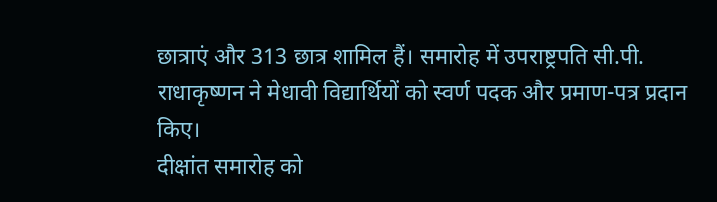छात्राएं और 313 छात्र शामिल हैं। समारोह में उपराष्ट्रपति सी.पी. राधाकृष्णन ने मेधावी विद्यार्थियों को स्वर्ण पदक और प्रमाण-पत्र प्रदान किए।
दीक्षांत समारोह को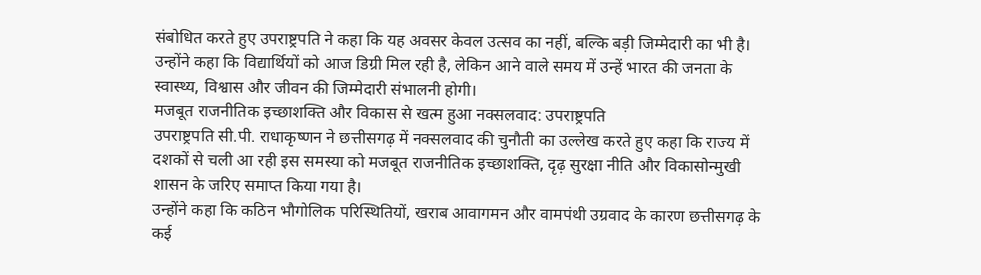संबोधित करते हुए उपराष्ट्रपति ने कहा कि यह अवसर केवल उत्सव का नहीं, बल्कि बड़ी जिम्मेदारी का भी है। उन्होंने कहा कि विद्यार्थियों को आज डिग्री मिल रही है, लेकिन आने वाले समय में उन्हें भारत की जनता के स्वास्थ्य, विश्वास और जीवन की जिम्मेदारी संभालनी होगी।
मजबूत राजनीतिक इच्छाशक्ति और विकास से खत्म हुआ नक्सलवाद: उपराष्ट्रपति
उपराष्ट्रपति सी.पी. राधाकृष्णन ने छत्तीसगढ़ में नक्सलवाद की चुनौती का उल्लेख करते हुए कहा कि राज्य में दशकों से चली आ रही इस समस्या को मजबूत राजनीतिक इच्छाशक्ति, दृढ़ सुरक्षा नीति और विकासोन्मुखी शासन के जरिए समाप्त किया गया है।
उन्होंने कहा कि कठिन भौगोलिक परिस्थितियों, खराब आवागमन और वामपंथी उग्रवाद के कारण छत्तीसगढ़ के कई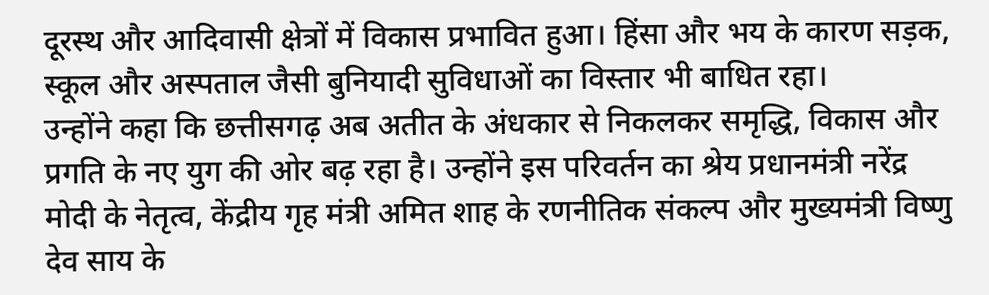दूरस्थ और आदिवासी क्षेत्रों में विकास प्रभावित हुआ। हिंसा और भय के कारण सड़क, स्कूल और अस्पताल जैसी बुनियादी सुविधाओं का विस्तार भी बाधित रहा।
उन्होंने कहा कि छत्तीसगढ़ अब अतीत के अंधकार से निकलकर समृद्धि, विकास और प्रगति के नए युग की ओर बढ़ रहा है। उन्होंने इस परिवर्तन का श्रेय प्रधानमंत्री नरेंद्र मोदी के नेतृत्व, केंद्रीय गृह मंत्री अमित शाह के रणनीतिक संकल्प और मुख्यमंत्री विष्णु देव साय के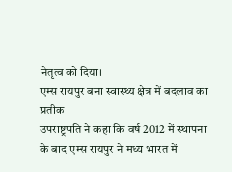नेतृत्व को दिया।
एम्स रायपुर बना स्वास्थ्य क्षेत्र में बदलाव का प्रतीक
उपराष्ट्रपति ने कहा कि वर्ष 2012 में स्थापना के बाद एम्स रायपुर ने मध्य भारत में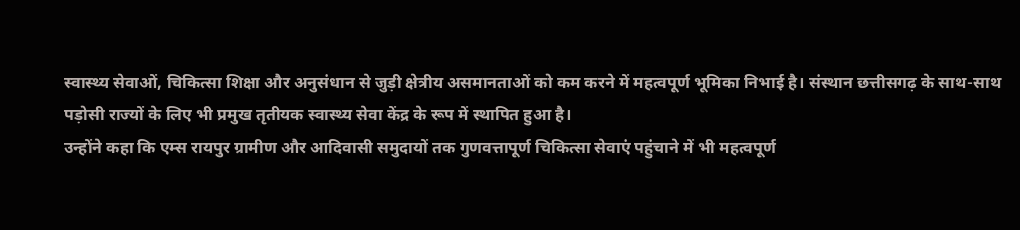स्वास्थ्य सेवाओं, चिकित्सा शिक्षा और अनुसंधान से जुड़ी क्षेत्रीय असमानताओं को कम करने में महत्वपूर्ण भूमिका निभाई है। संस्थान छत्तीसगढ़ के साथ-साथ पड़ोसी राज्यों के लिए भी प्रमुख तृतीयक स्वास्थ्य सेवा केंद्र के रूप में स्थापित हुआ है।
उन्होंने कहा कि एम्स रायपुर ग्रामीण और आदिवासी समुदायों तक गुणवत्तापूर्ण चिकित्सा सेवाएं पहुंचाने में भी महत्वपूर्ण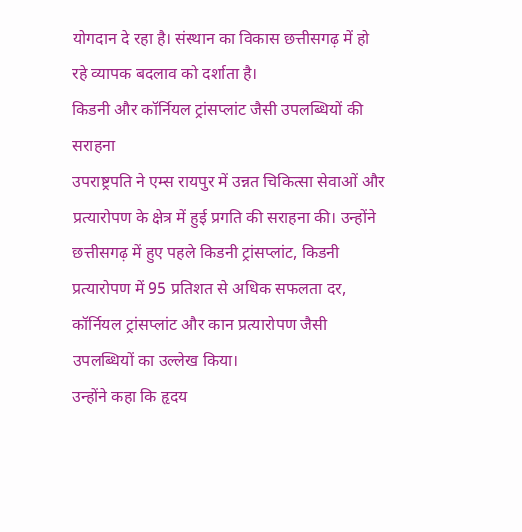योगदान दे रहा है। संस्थान का विकास छत्तीसगढ़ में हो रहे व्यापक बदलाव को दर्शाता है।
किडनी और कॉर्नियल ट्रांसप्लांट जैसी उपलब्धियों की सराहना
उपराष्ट्रपति ने एम्स रायपुर में उन्नत चिकित्सा सेवाओं और प्रत्यारोपण के क्षेत्र में हुई प्रगति की सराहना की। उन्होंने छत्तीसगढ़ में हुए पहले किडनी ट्रांसप्लांट, किडनी प्रत्यारोपण में 95 प्रतिशत से अधिक सफलता दर, कॉर्नियल ट्रांसप्लांट और कान प्रत्यारोपण जैसी उपलब्धियों का उल्लेख किया।
उन्होंने कहा कि हृदय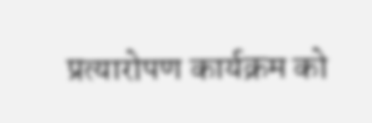प्रत्यारोपण कार्यक्रम को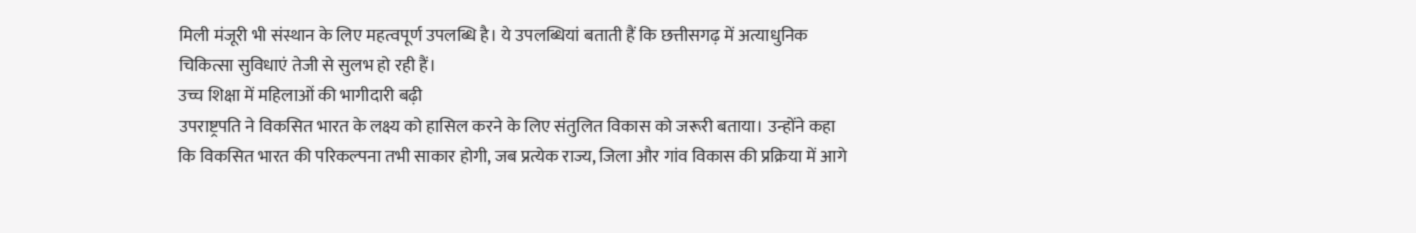मिली मंजूरी भी संस्थान के लिए महत्वपूर्ण उपलब्धि है। ये उपलब्धियां बताती हैं कि छत्तीसगढ़ में अत्याधुनिक चिकित्सा सुविधाएं तेजी से सुलभ हो रही हैं।
उच्च शिक्षा में महिलाओं की भागीदारी बढ़ी
उपराष्ट्रपति ने विकसित भारत के लक्ष्य को हासिल करने के लिए संतुलित विकास को जरूरी बताया। उन्होंने कहा कि विकसित भारत की परिकल्पना तभी साकार होगी, जब प्रत्येक राज्य, जिला और गांव विकास की प्रक्रिया में आगे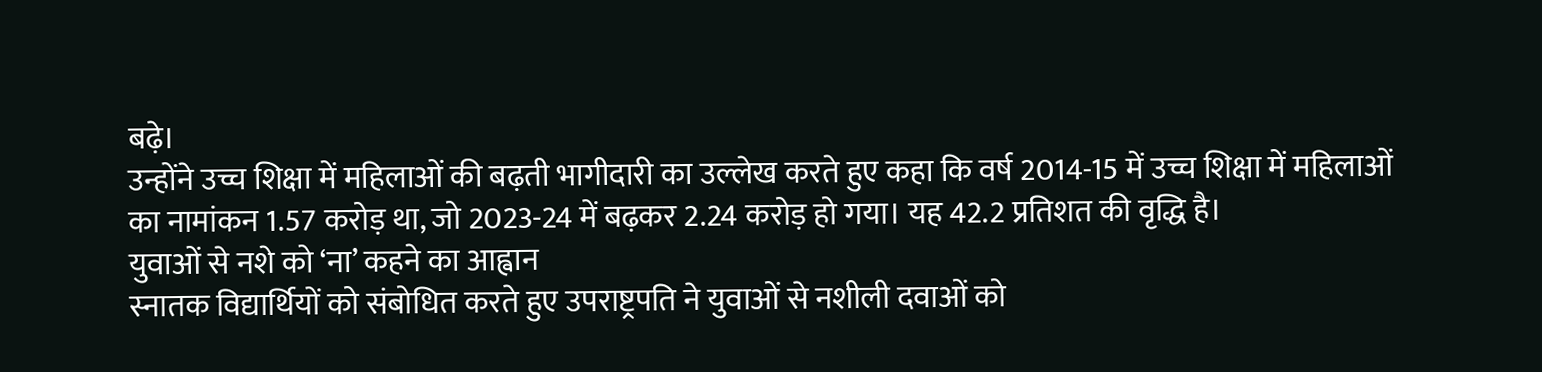बढ़े।
उन्होंने उच्च शिक्षा में महिलाओं की बढ़ती भागीदारी का उल्लेख करते हुए कहा कि वर्ष 2014-15 में उच्च शिक्षा में महिलाओं का नामांकन 1.57 करोड़ था, जो 2023-24 में बढ़कर 2.24 करोड़ हो गया। यह 42.2 प्रतिशत की वृद्धि है।
युवाओं से नशे को ‘ना’ कहने का आह्वान
स्नातक विद्यार्थियों को संबोधित करते हुए उपराष्ट्रपति ने युवाओं से नशीली दवाओं को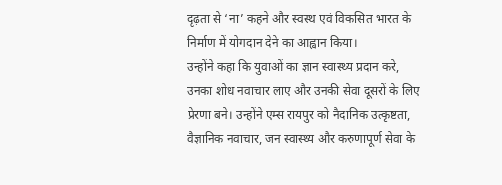दृढ़ता से ‘ना’ कहने और स्वस्थ एवं विकसित भारत के निर्माण में योगदान देने का आह्वान किया।
उन्होंने कहा कि युवाओं का ज्ञान स्वास्थ्य प्रदान करे, उनका शोध नवाचार लाए और उनकी सेवा दूसरों के लिए प्रेरणा बने। उन्होंने एम्स रायपुर को नैदानिक उत्कृष्टता, वैज्ञानिक नवाचार, जन स्वास्थ्य और करुणापूर्ण सेवा के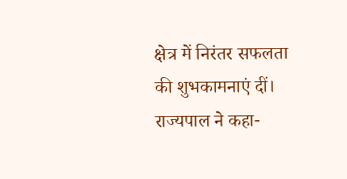क्षेत्र में निरंतर सफलता की शुभकामनाएं दीं।
राज्यपाल ने कहा-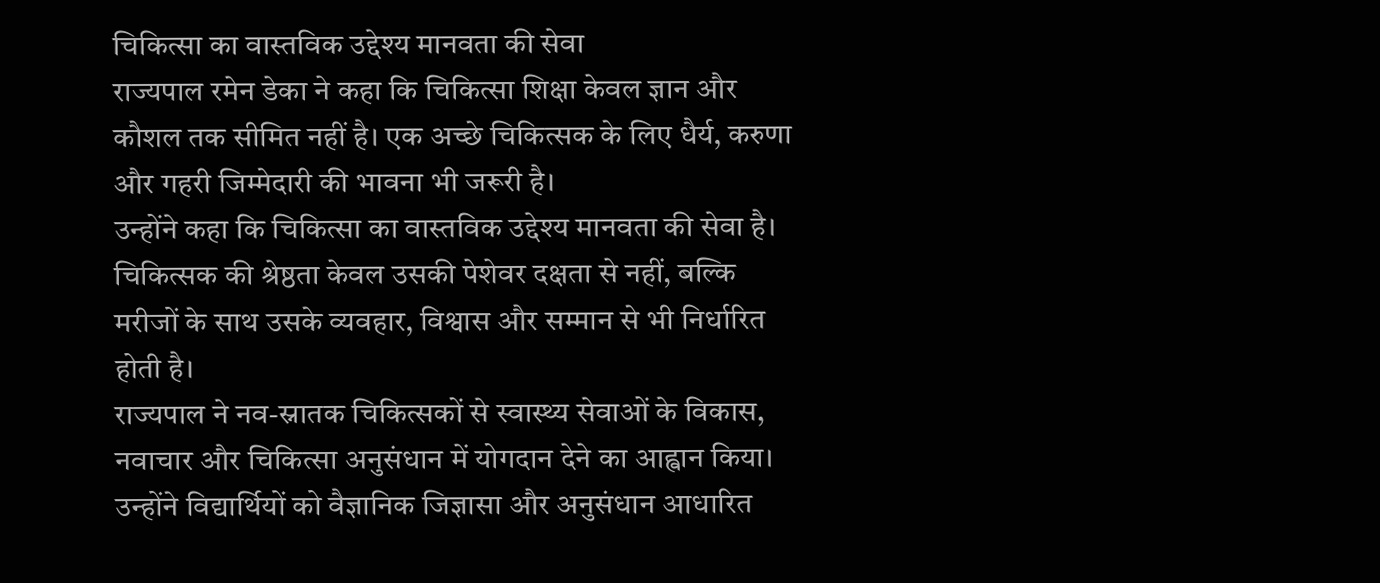चिकित्सा का वास्तविक उद्देश्य मानवता की सेवा
राज्यपाल रमेन डेका ने कहा कि चिकित्सा शिक्षा केवल ज्ञान और कौशल तक सीमित नहीं है। एक अच्छे चिकित्सक के लिए धैर्य, करुणा और गहरी जिम्मेदारी की भावना भी जरूरी है।
उन्होंने कहा कि चिकित्सा का वास्तविक उद्देश्य मानवता की सेवा है। चिकित्सक की श्रेष्ठता केवल उसकी पेशेवर दक्षता से नहीं, बल्कि मरीजों के साथ उसके व्यवहार, विश्वास और सम्मान से भी निर्धारित होती है।
राज्यपाल ने नव-स्नातक चिकित्सकों से स्वास्थ्य सेवाओं के विकास, नवाचार और चिकित्सा अनुसंधान में योगदान देने का आह्वान किया। उन्होंने विद्यार्थियों को वैज्ञानिक जिज्ञासा और अनुसंधान आधारित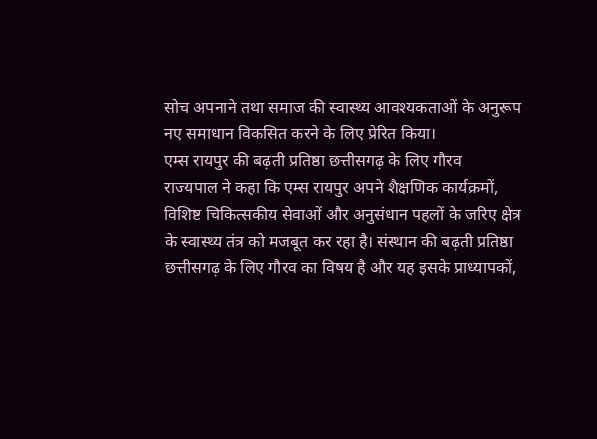सोच अपनाने तथा समाज की स्वास्थ्य आवश्यकताओं के अनुरूप नए समाधान विकसित करने के लिए प्रेरित किया।
एम्स रायपुर की बढ़ती प्रतिष्ठा छत्तीसगढ़ के लिए गौरव
राज्यपाल ने कहा कि एम्स रायपुर अपने शैक्षणिक कार्यक्रमों, विशिष्ट चिकित्सकीय सेवाओं और अनुसंधान पहलों के जरिए क्षेत्र के स्वास्थ्य तंत्र को मजबूत कर रहा है। संस्थान की बढ़ती प्रतिष्ठा छत्तीसगढ़ के लिए गौरव का विषय है और यह इसके प्राध्यापकों,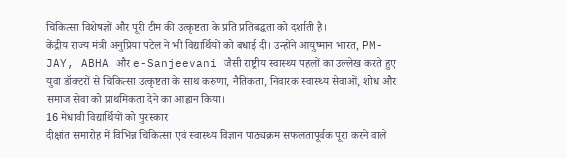चिकित्सा विशेषज्ञों और पूरी टीम की उत्कृष्टता के प्रति प्रतिबद्धता को दर्शाती है।
केंद्रीय राज्य मंत्री अनुप्रिया पटेल ने भी विद्यार्थियों को बधाई दी। उन्होंने आयुष्मान भारत, PM-JAY, ABHA और e-Sanjeevani जैसी राष्ट्रीय स्वास्थ्य पहलों का उल्लेख करते हुए युवा डॉक्टरों से चिकित्सा उत्कृष्टता के साथ करुणा, नैतिकता, निवारक स्वास्थ्य सेवाओं, शोध और समाज सेवा को प्राथमिकता देने का आह्वान किया।
16 मेधावी विद्यार्थियों को पुरस्कार
दीक्षांत समारोह में विभिन्न चिकित्सा एवं स्वास्थ्य विज्ञान पाठ्यक्रम सफलतापूर्वक पूरा करने वाले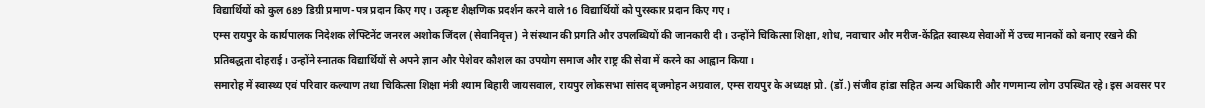विद्यार्थियों को कुल 689 डिग्री प्रमाण-पत्र प्रदान किए गए। उत्कृष्ट शैक्षणिक प्रदर्शन करने वाले 16 विद्यार्थियों को पुरस्कार प्रदान किए गए।
एम्स रायपुर के कार्यपालक निदेशक लेफ्टिनेंट जनरल अशोक जिंदल (सेवानिवृत्त) ने संस्थान की प्रगति और उपलब्धियों की जानकारी दी। उन्होंने चिकित्सा शिक्षा, शोध, नवाचार और मरीज-केंद्रित स्वास्थ्य सेवाओं में उच्च मानकों को बनाए रखने की प्रतिबद्धता दोहराई। उन्होंने स्नातक विद्यार्थियों से अपने ज्ञान और पेशेवर कौशल का उपयोग समाज और राष्ट्र की सेवा में करने का आह्वान किया।
समारोह में स्वास्थ्य एवं परिवार कल्याण तथा चिकित्सा शिक्षा मंत्री श्याम बिहारी जायसवाल, रायपुर लोकसभा सांसद बृजमोहन अग्रवाल, एम्स रायपुर के अध्यक्ष प्रो. (डॉ.) संजीव हांडा सहित अन्य अधिकारी और गणमान्य लोग उपस्थित रहे। इस अवसर पर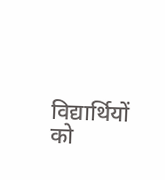विद्यार्थियों को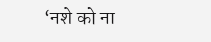‘नशे को ना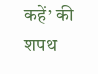कहें’ की शपथ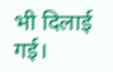भी दिलाई गई।